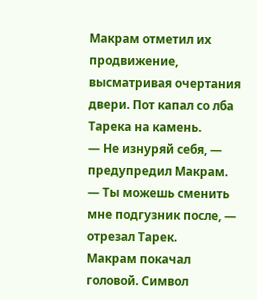Макрам отметил их продвижение, высматривая очертания двери. Пот капал со лба Тарека на камень.
— Не изнуряй себя, — предупредил Макрам.
— Ты можешь сменить мне подгузник после, — отрезал Тарек.
Макрам покачал головой. Символ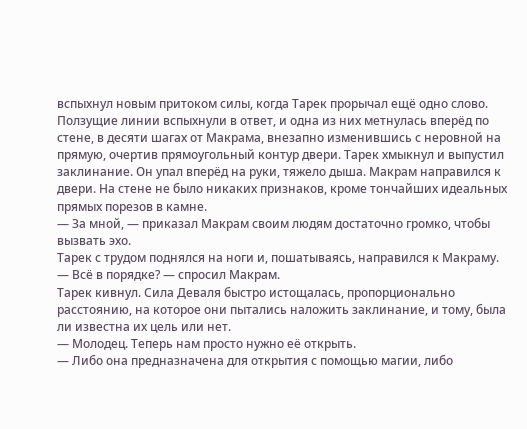вспыхнул новым притоком силы, когда Тарек прорычал ещё одно слово. Ползущие линии вспыхнули в ответ, и одна из них метнулась вперёд по стене, в десяти шагах от Макрама, внезапно изменившись с неровной на прямую, очертив прямоугольный контур двери. Тарек хмыкнул и выпустил заклинание. Он упал вперёд на руки, тяжело дыша. Макрам направился к двери. На стене не было никаких признаков, кроме тончайших идеальных прямых порезов в камне.
— За мной, — приказал Макрам своим людям достаточно громко, чтобы вызвать эхо.
Тарек с трудом поднялся на ноги и, пошатываясь, направился к Макраму.
— Всё в порядке? — спросил Макрам.
Тарек кивнул. Сила Деваля быстро истощалась, пропорционально расстоянию, на которое они пытались наложить заклинание, и тому, была ли известна их цель или нет.
— Молодец. Теперь нам просто нужно её открыть.
— Либо она предназначена для открытия с помощью магии, либо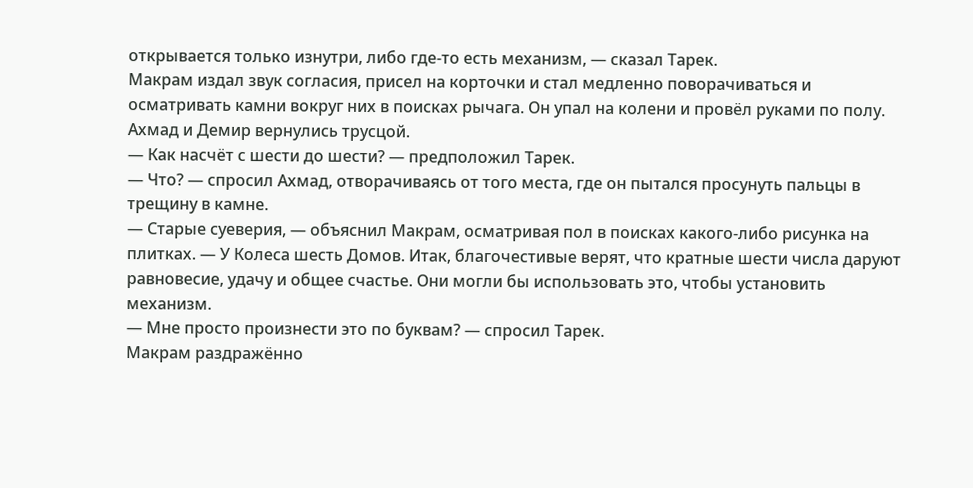открывается только изнутри, либо где-то есть механизм, — сказал Тарек.
Макрам издал звук согласия, присел на корточки и стал медленно поворачиваться и осматривать камни вокруг них в поисках рычага. Он упал на колени и провёл руками по полу. Ахмад и Демир вернулись трусцой.
— Как насчёт с шести до шести? — предположил Тарек.
— Что? — спросил Ахмад, отворачиваясь от того места, где он пытался просунуть пальцы в трещину в камне.
— Старые суеверия, — объяснил Макрам, осматривая пол в поисках какого-либо рисунка на плитках. — У Колеса шесть Домов. Итак, благочестивые верят, что кратные шести числа даруют равновесие, удачу и общее счастье. Они могли бы использовать это, чтобы установить механизм.
— Мне просто произнести это по буквам? — спросил Тарек.
Макрам раздражённо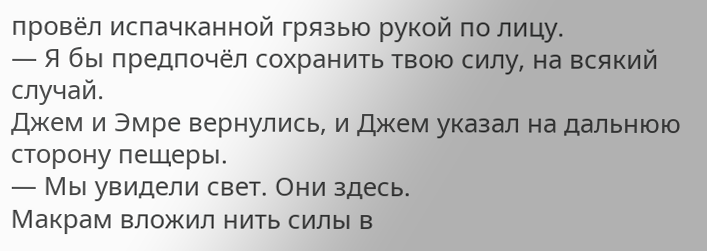провёл испачканной грязью рукой по лицу.
— Я бы предпочёл сохранить твою силу, на всякий случай.
Джем и Эмре вернулись, и Джем указал на дальнюю сторону пещеры.
— Мы увидели свет. Они здесь.
Макрам вложил нить силы в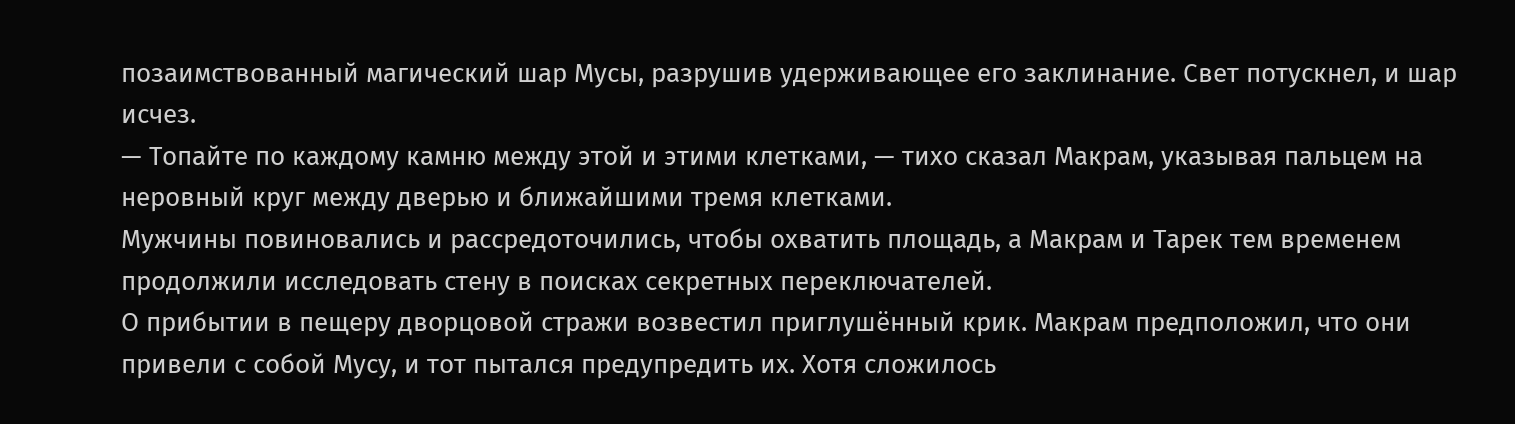позаимствованный магический шар Мусы, разрушив удерживающее его заклинание. Свет потускнел, и шар исчез.
— Топайте по каждому камню между этой и этими клетками, — тихо сказал Макрам, указывая пальцем на неровный круг между дверью и ближайшими тремя клетками.
Мужчины повиновались и рассредоточились, чтобы охватить площадь, а Макрам и Тарек тем временем продолжили исследовать стену в поисках секретных переключателей.
О прибытии в пещеру дворцовой стражи возвестил приглушённый крик. Макрам предположил, что они привели с собой Мусу, и тот пытался предупредить их. Хотя сложилось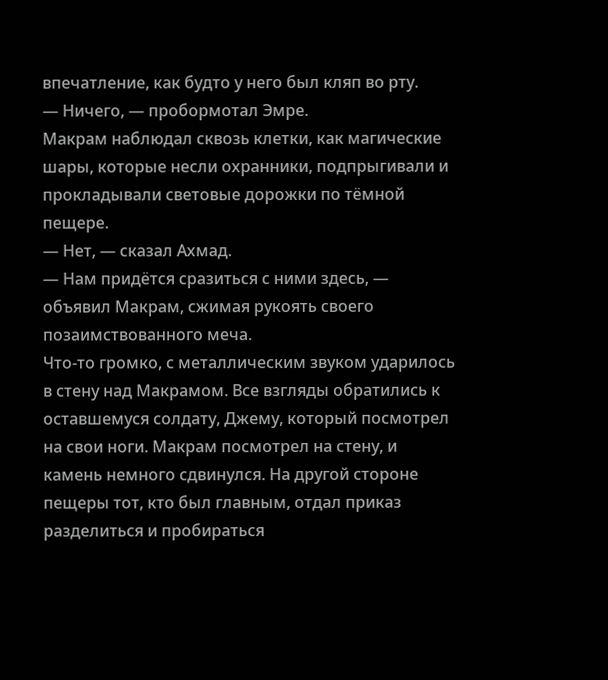впечатление, как будто у него был кляп во рту.
— Ничего, — пробормотал Эмре.
Макрам наблюдал сквозь клетки, как магические шары, которые несли охранники, подпрыгивали и прокладывали световые дорожки по тёмной пещере.
— Нет, — сказал Ахмад.
— Нам придётся сразиться с ними здесь, — объявил Макрам, сжимая рукоять своего позаимствованного меча.
Что-то громко, с металлическим звуком ударилось в стену над Макрамом. Все взгляды обратились к оставшемуся солдату, Джему, который посмотрел на свои ноги. Макрам посмотрел на стену, и камень немного сдвинулся. На другой стороне пещеры тот, кто был главным, отдал приказ разделиться и пробираться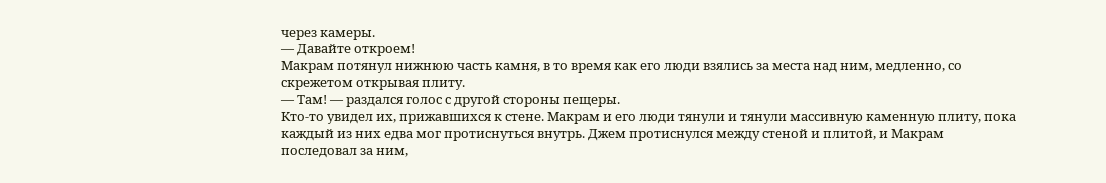через камеры.
— Давайте откроем!
Макрам потянул нижнюю часть камня, в то время как его люди взялись за места над ним, медленно, со скрежетом открывая плиту.
— Там! — раздался голос с другой стороны пещеры.
Кто-то увидел их, прижавшихся к стене. Макрам и его люди тянули и тянули массивную каменную плиту, пока каждый из них едва мог протиснуться внутрь. Джем протиснулся между стеной и плитой, и Макрам последовал за ним,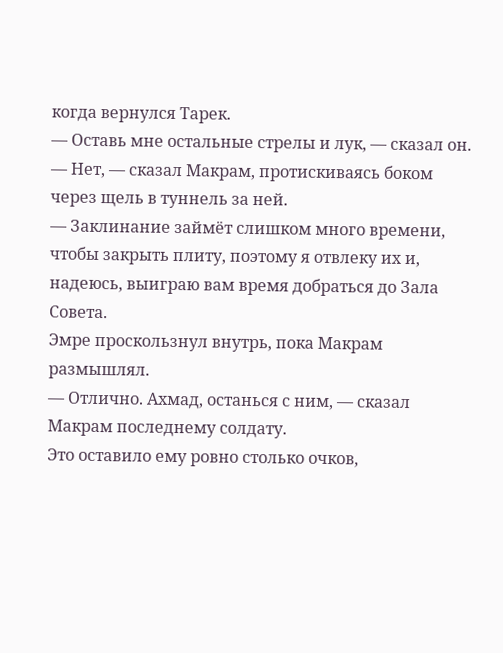когда вернулся Тарек.
— Оставь мне остальные стрелы и лук, — сказал он.
— Нет, — сказал Макрам, протискиваясь боком через щель в туннель за ней.
— Заклинание займёт слишком много времени, чтобы закрыть плиту, поэтому я отвлеку их и, надеюсь, выиграю вам время добраться до Зала Совета.
Эмре проскользнул внутрь, пока Макрам размышлял.
— Отлично. Ахмад, останься с ним, — сказал Макрам последнему солдату.
Это оставило ему ровно столько очков,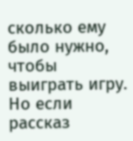сколько ему было нужно, чтобы выиграть игру. Но если рассказ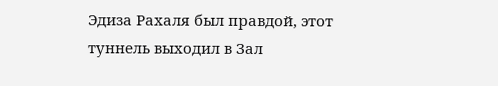Эдиза Рахаля был правдой, этот туннель выходил в Зал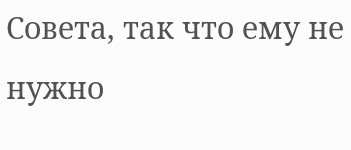Совета, так что ему не нужно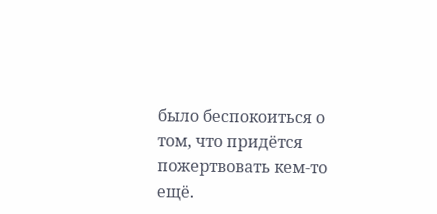было беспокоиться о том, что придётся пожертвовать кем-то ещё.